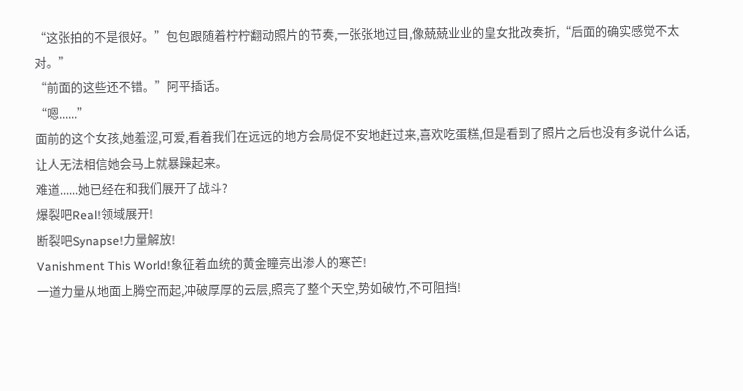“这张拍的不是很好。”包包跟随着柠柠翻动照片的节奏,一张张地过目,像兢兢业业的皇女批改奏折,“后面的确实感觉不太对。”
“前面的这些还不错。”阿平插话。
“嗯......”
面前的这个女孩,她羞涩,可爱,看着我们在远远的地方会局促不安地赶过来,喜欢吃蛋糕,但是看到了照片之后也没有多说什么话,让人无法相信她会马上就暴躁起来。
难道......她已经在和我们展开了战斗?
爆裂吧Real!领域展开!
断裂吧Synapse!力量解放!
Vanishment This World!象征着血统的黄金瞳亮出渗人的寒芒!
一道力量从地面上腾空而起,冲破厚厚的云层,照亮了整个天空,势如破竹,不可阻挡!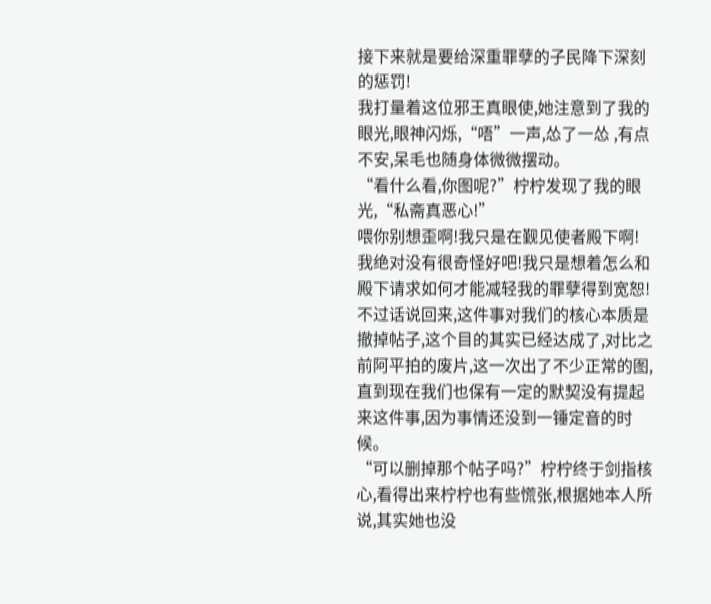接下来就是要给深重罪孽的子民降下深刻的惩罚!
我打量着这位邪王真眼使,她注意到了我的眼光,眼神闪烁,“唔”一声,怂了一怂 ,有点不安,呆毛也随身体微微摆动。
“看什么看,你图呢?”柠柠发现了我的眼光,“私斋真恶心!”
喂你别想歪啊!我只是在觐见使者殿下啊!我绝对没有很奇怪好吧!我只是想着怎么和殿下请求如何才能减轻我的罪孽得到宽恕!
不过话说回来,这件事对我们的核心本质是撤掉帖子,这个目的其实已经达成了,对比之前阿平拍的废片,这一次出了不少正常的图,直到现在我们也保有一定的默契没有提起来这件事,因为事情还没到一锤定音的时候。
“可以删掉那个帖子吗?”柠柠终于剑指核心,看得出来柠柠也有些慌张,根据她本人所说,其实她也没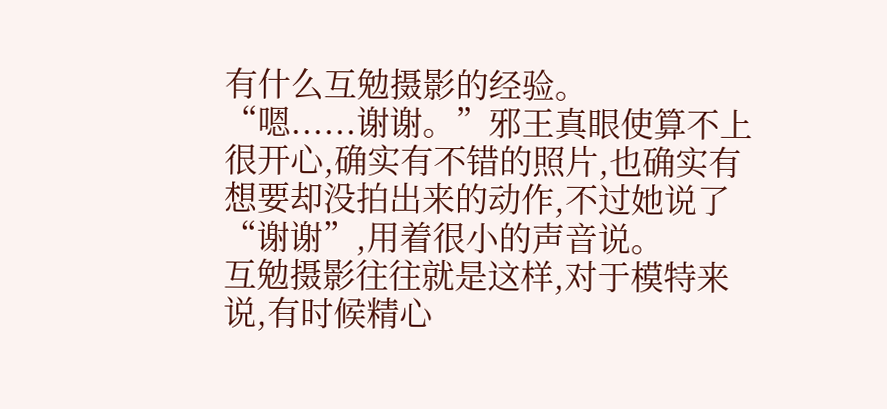有什么互勉摄影的经验。
“嗯......谢谢。”邪王真眼使算不上很开心,确实有不错的照片,也确实有想要却没拍出来的动作,不过她说了“谢谢”,用着很小的声音说。
互勉摄影往往就是这样,对于模特来说,有时候精心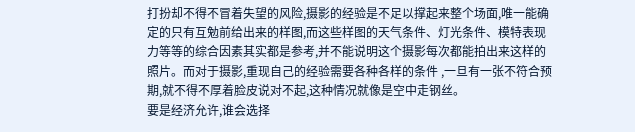打扮却不得不冒着失望的风险,摄影的经验是不足以撑起来整个场面,唯一能确定的只有互勉前给出来的样图,而这些样图的天气条件、灯光条件、模特表现力等等的综合因素其实都是参考,并不能说明这个摄影每次都能拍出来这样的照片。而对于摄影,重现自己的经验需要各种各样的条件 ,一旦有一张不符合预期,就不得不厚着脸皮说对不起,这种情况就像是空中走钢丝。
要是经济允许,谁会选择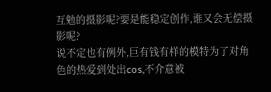互勉的摄影呢?要是能稳定创作,谁又会无偿摄影呢?
说不定也有例外,巨有钱有样的模特为了对角色的热爱到处出cos,不介意被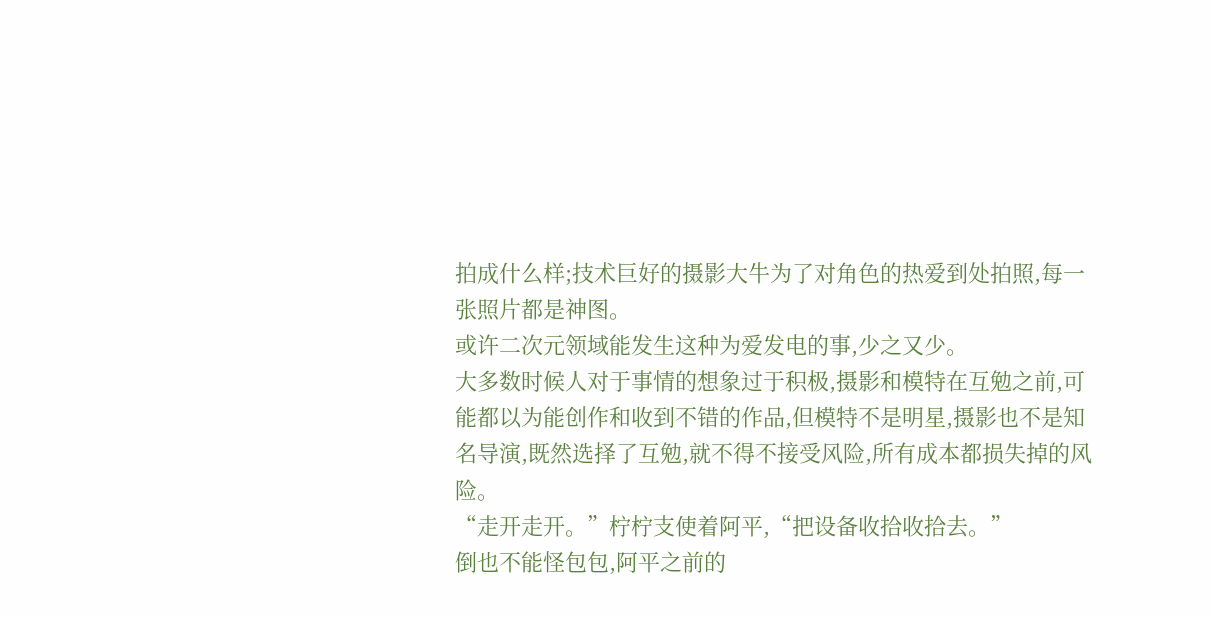拍成什么样;技术巨好的摄影大牛为了对角色的热爱到处拍照,每一张照片都是神图。
或许二次元领域能发生这种为爱发电的事,少之又少。
大多数时候人对于事情的想象过于积极,摄影和模特在互勉之前,可能都以为能创作和收到不错的作品,但模特不是明星,摄影也不是知名导演,既然选择了互勉,就不得不接受风险,所有成本都损失掉的风险。
“走开走开。”柠柠支使着阿平,“把设备收拾收拾去。”
倒也不能怪包包,阿平之前的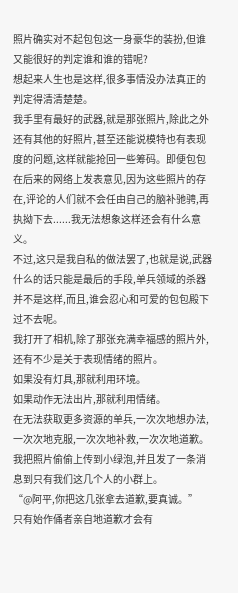照片确实对不起包包这一身豪华的装扮,但谁又能很好的判定谁和谁的错呢?
想起来人生也是这样,很多事情没办法真正的判定得清清楚楚。
我手里有最好的武器,就是那张照片,除此之外还有其他的好照片,甚至还能说模特也有表现度的问题,这样就能抢回一些筹码。即便包包在后来的网络上发表意见,因为这些照片的存在,评论的人们就不会任由自己的脑补驰骋,再执拗下去......我无法想象这样还会有什么意义。
不过,这只是我自私的做法罢了,也就是说,武器什么的话只能是最后的手段,单兵领域的杀器并不是这样,而且,谁会忍心和可爱的包包殿下过不去呢。
我打开了相机,除了那张充满幸福感的照片外,还有不少是关于表现情绪的照片。
如果没有灯具,那就利用环境。
如果动作无法出片,那就利用情绪。
在无法获取更多资源的单兵,一次次地想办法,一次次地克服,一次次地补救,一次次地道歉。
我把照片偷偷上传到小绿泡,并且发了一条消息到只有我们这几个人的小群上。
“@阿平,你把这几张拿去道歉,要真诚。”
只有始作俑者亲自地道歉才会有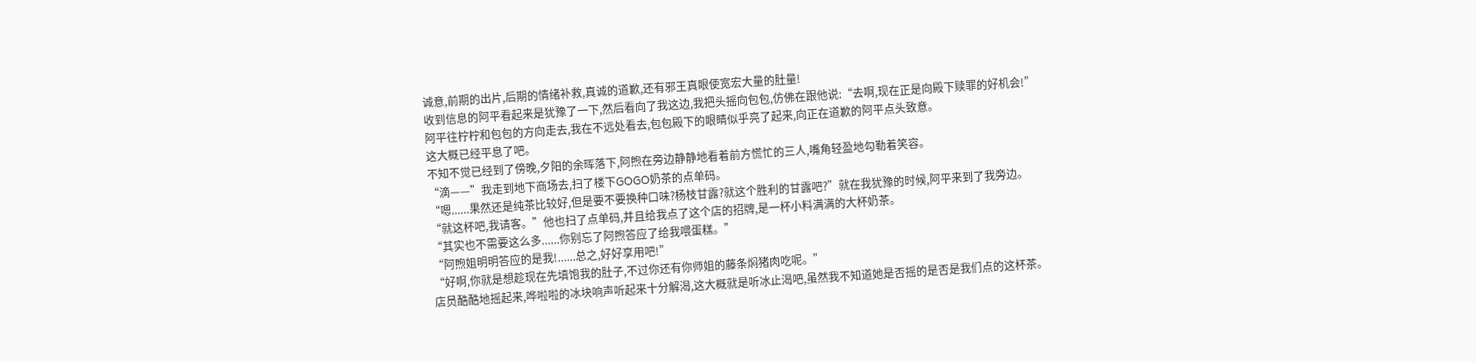诚意,前期的出片,后期的情绪补救,真诚的道歉,还有邪王真眼使宽宏大量的肚量!
收到信息的阿平看起来是犹豫了一下,然后看向了我这边,我把头摇向包包,仿佛在跟他说:“去啊,现在正是向殿下赎罪的好机会!”
阿平往柠柠和包包的方向走去,我在不远处看去,包包殿下的眼睛似乎亮了起来,向正在道歉的阿平点头致意。
这大概已经平息了吧。
不知不觉已经到了傍晚,夕阳的余晖落下,阿煦在旁边静静地看着前方慌忙的三人,嘴角轻盈地勾勒着笑容。
“滴——”我走到地下商场去,扫了楼下GOGO奶茶的点单码。
“嗯......果然还是纯茶比较好,但是要不要换种口味?杨枝甘露?就这个胜利的甘露吧?”就在我犹豫的时候,阿平来到了我旁边。
“就这杯吧,我请客。”他也扫了点单码,并且给我点了这个店的招牌,是一杯小料满满的大杯奶茶。
“其实也不需要这么多......你别忘了阿煦答应了给我喂蛋糕。”
“阿煦姐明明答应的是我!......总之,好好享用吧!”
“好啊,你就是想趁现在先填饱我的肚子,不过你还有你师姐的藤条焖猪肉吃呢。”
店员酷酷地摇起来,哗啦啦的冰块响声听起来十分解渴,这大概就是听冰止渴吧,虽然我不知道她是否摇的是否是我们点的这杯茶。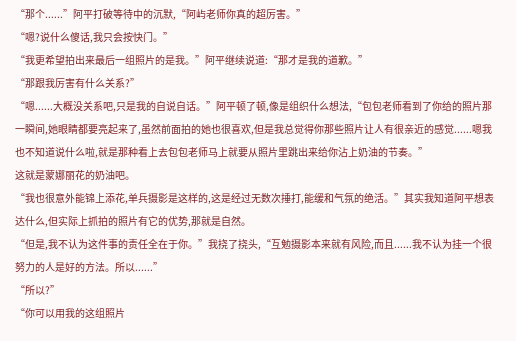“那个......”阿平打破等待中的沉默,“阿屿老师你真的超厉害。”
“嗯?说什么傻话,我只会按快门。”
“我更希望拍出来最后一组照片的是我。”阿平继续说道:“那才是我的道歉。”
“那跟我厉害有什么关系?”
“嗯......大概没关系吧,只是我的自说自话。”阿平顿了顿,像是组织什么想法,“包包老师看到了你给的照片那一瞬间,她眼睛都要亮起来了,虽然前面拍的她也很喜欢,但是我总觉得你那些照片让人有很亲近的感觉......嗯我也不知道说什么啦,就是那种看上去包包老师马上就要从照片里跳出来给你沾上奶油的节奏。”
这就是蒙娜丽花的奶油吧。
“我也很意外能锦上添花,单兵摄影是这样的,这是经过无数次捶打,能缓和气氛的绝活。”其实我知道阿平想表达什么,但实际上抓拍的照片有它的优势,那就是自然。
“但是,我不认为这件事的责任全在于你。”我挠了挠头,“互勉摄影本来就有风险,而且......我不认为挂一个很努力的人是好的方法。所以......”
“所以?”
“你可以用我的这组照片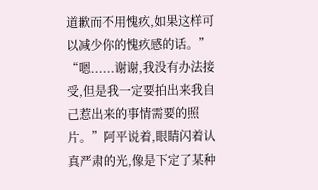道歉而不用愧疚,如果这样可以减少你的愧疚感的话。”
“嗯......谢谢,我没有办法接受,但是我一定要拍出来我自己惹出来的事情需要的照片。”阿平说着,眼睛闪着认真严肃的光,像是下定了某种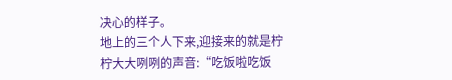决心的样子。
地上的三个人下来,迎接来的就是柠柠大大咧咧的声音:“吃饭啦吃饭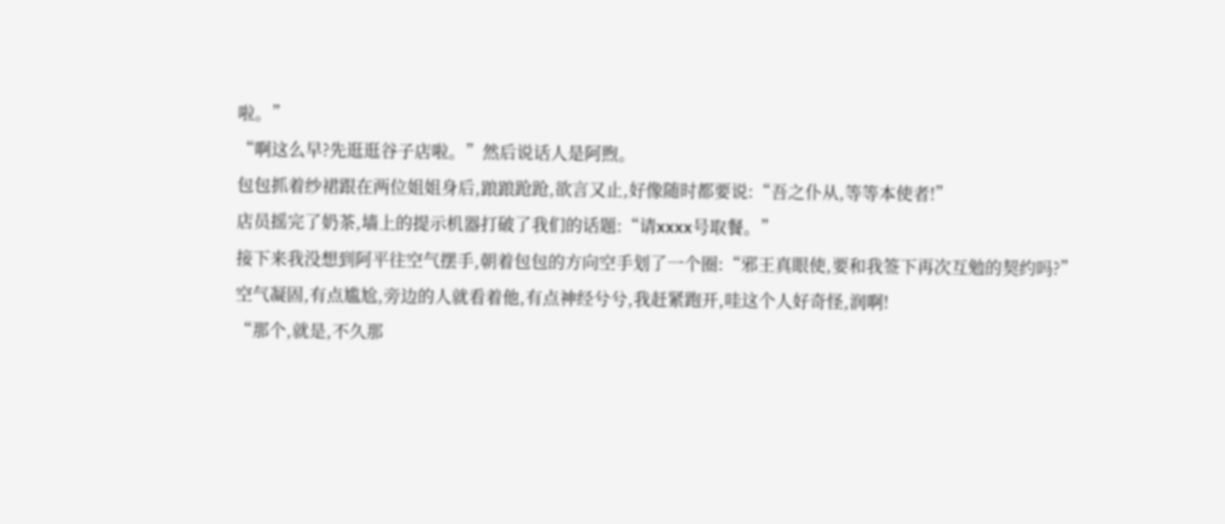啦。”
“啊这么早?先逛逛谷子店啦。”然后说话人是阿煦。
包包抓着纱裙跟在两位姐姐身后,踉踉跄跄,欲言又止,好像随时都要说:“吾之仆从,等等本使者!”
店员摇完了奶茶,墙上的提示机器打破了我们的话题:“请xxxx号取餐。”
接下来我没想到阿平往空气摆手,朝着包包的方向空手划了一个圈:“邪王真眼使,要和我签下再次互勉的契约吗?”
空气凝固,有点尴尬,旁边的人就看着他,有点神经兮兮,我赶紧跑开,哇这个人好奇怪,润啊!
“那个,就是,不久那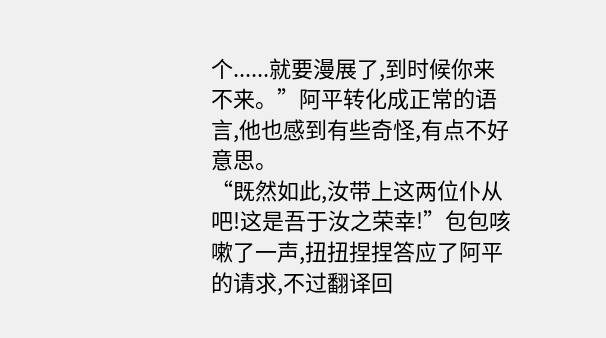个......就要漫展了,到时候你来不来。”阿平转化成正常的语言,他也感到有些奇怪,有点不好意思。
“既然如此,汝带上这两位仆从吧!这是吾于汝之荣幸!”包包咳嗽了一声,扭扭捏捏答应了阿平的请求,不过翻译回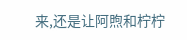来,还是让阿煦和柠柠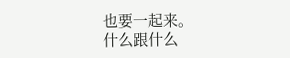也要一起来。
什么跟什么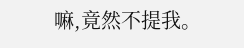嘛,竟然不提我。